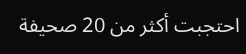احتجبت أكثر من 20 صحيفة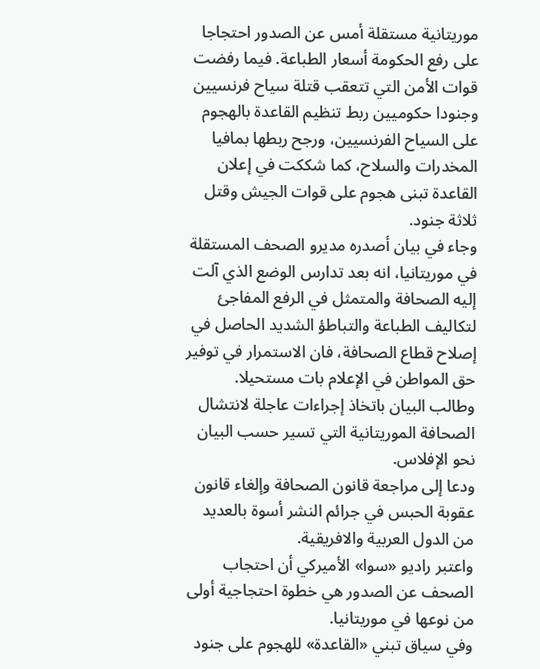موريتانية مستقلة أمس عن الصدور احتجاجا على رفع الحكومة أسعار الطباعة. فيما رفضت قوات الأمن التي تتعقب قتلة سياح فرنسيين وجنودا حكوميين ربط تنظيم القاعدة بالهجوم على السياح الفرنسيين، ورجح ربطها بمافيا المخدرات والسلاح، كما شككت في إعلان القاعدة تبنى هجوم على قوات الجيش وقتل ثلاثة جنود.
وجاء في بيان أصدره مديرو الصحف المستقلة في موريتانيا، انه بعد تدارس الوضع الذي آلت إليه الصحافة والمتمثل في الرفع المفاجئ لتكاليف الطباعة والتباطؤ الشديد الحاصل في إصلاح قطاع الصحافة، فان الاستمرار في توفير حق المواطن في الإعلام بات مستحيلا.
وطالب البيان باتخاذ إجراءات عاجلة لانتشال الصحافة الموريتانية التي تسير حسب البيان نحو الإفلاس.
ودعا إلى مراجعة قانون الصحافة وإلغاء قانون عقوبة الحبس في جرائم النشر أسوة بالعديد من الدول العربية والافريقية.
واعتبر راديو «سوا» الأميركي أن احتجاب الصحف عن الصدور هي خطوة احتجاجية أولى من نوعها في موريتانيا.
وفي سياق تبني «القاعدة» للهجوم على جنود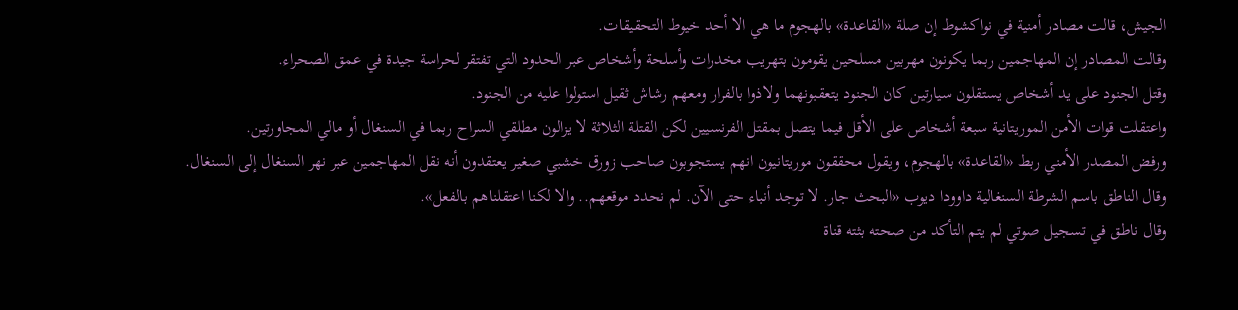الجيش، قالت مصادر أمنية في نواكشوط إن صلة «القاعدة» بالهجوم ما هي الا أحد خيوط التحقيقات.
وقالت المصادر إن المهاجمين ربما يكونون مهربين مسلحين يقومون بتهريب مخدرات وأسلحة وأشخاص عبر الحدود التي تفتقر لحراسة جيدة في عمق الصحراء.
وقتل الجنود على يد أشخاص يستقلون سيارتين كان الجنود يتعقبونهما ولاذوا بالفرار ومعهم رشاش ثقيل استولوا عليه من الجنود.
واعتقلت قوات الأمن الموريتانية سبعة أشخاص على الأقل فيما يتصل بمقتل الفرنسيين لكن القتلة الثلاثة لا يزالون مطلقي السراح ربما في السنغال أو مالي المجاورتين.
ورفض المصدر الأمني ربط «القاعدة» بالهجوم، ويقول محققون موريتانيون انهم يستجوبون صاحب زورق خشبي صغير يعتقدون أنه نقل المهاجمين عبر نهر السنغال إلى السنغال.
وقال الناطق باسم الشرطة السنغالية داوودا ديوب «البحث جار. لا توجد أنباء حتى الآن. لم نحدد موقعهم.. والا لكنا اعتقلناهم بالفعل».
وقال ناطق في تسجيل صوتي لم يتم التأكد من صحته بثته قناة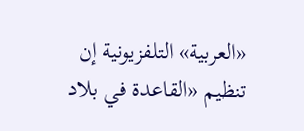«العربية» التلفزيونية إن تنظيم «القاعدة في بلاد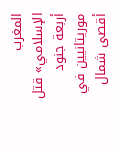المغرب الإسلامي» قتل أربعة جنود موريتانيين في أقصى شمال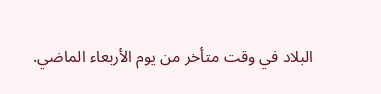البلاد في وقت متأخر من يوم الأربعاء الماضي.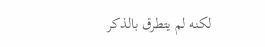لكنه لم يتطرق بالذكر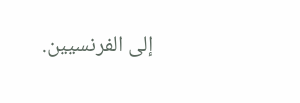إلى الفرنسيين.